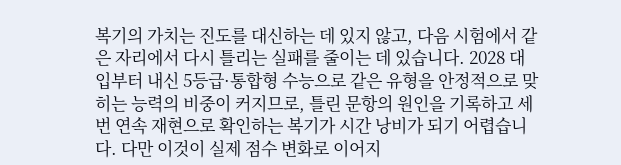복기의 가치는 진도를 대신하는 데 있지 않고, 다음 시험에서 같은 자리에서 다시 틀리는 실패를 줄이는 데 있습니다. 2028 대입부터 내신 5등급·통합형 수능으로 같은 유형을 안정적으로 맞히는 능력의 비중이 커지므로, 틀린 문항의 원인을 기록하고 세 번 연속 재현으로 확인하는 복기가 시간 낭비가 되기 어렵습니다. 다만 이것이 실제 점수 변화로 이어지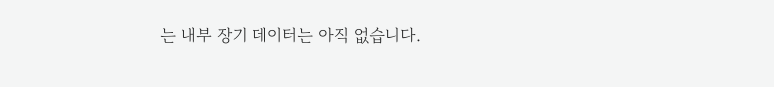는 내부 장기 데이터는 아직 없습니다.